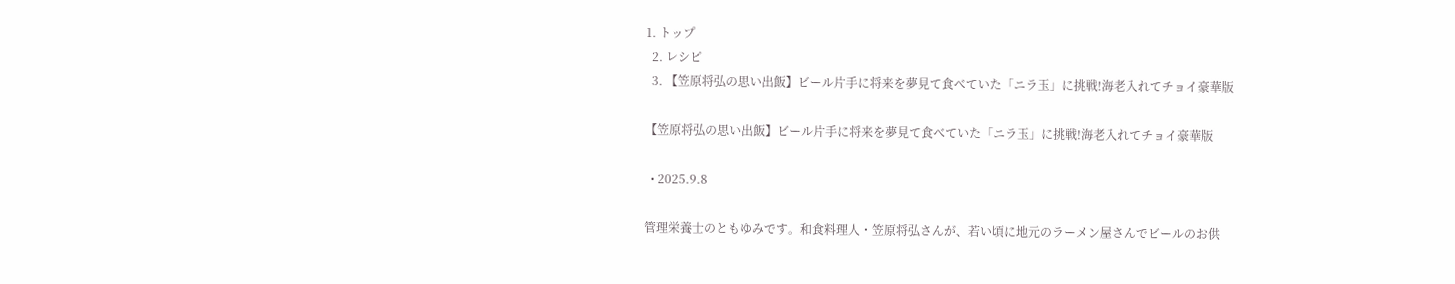1. トップ
  2. レシピ
  3. 【笠原将弘の思い出飯】ビール片手に将来を夢見て食べていた「ニラ玉」に挑戦!海老入れてチョイ豪華版

【笠原将弘の思い出飯】ビール片手に将来を夢見て食べていた「ニラ玉」に挑戦!海老入れてチョイ豪華版

  • 2025.9.8

管理栄養士のともゆみです。和食料理人・笠原将弘さんが、若い頃に地元のラーメン屋さんでビールのお供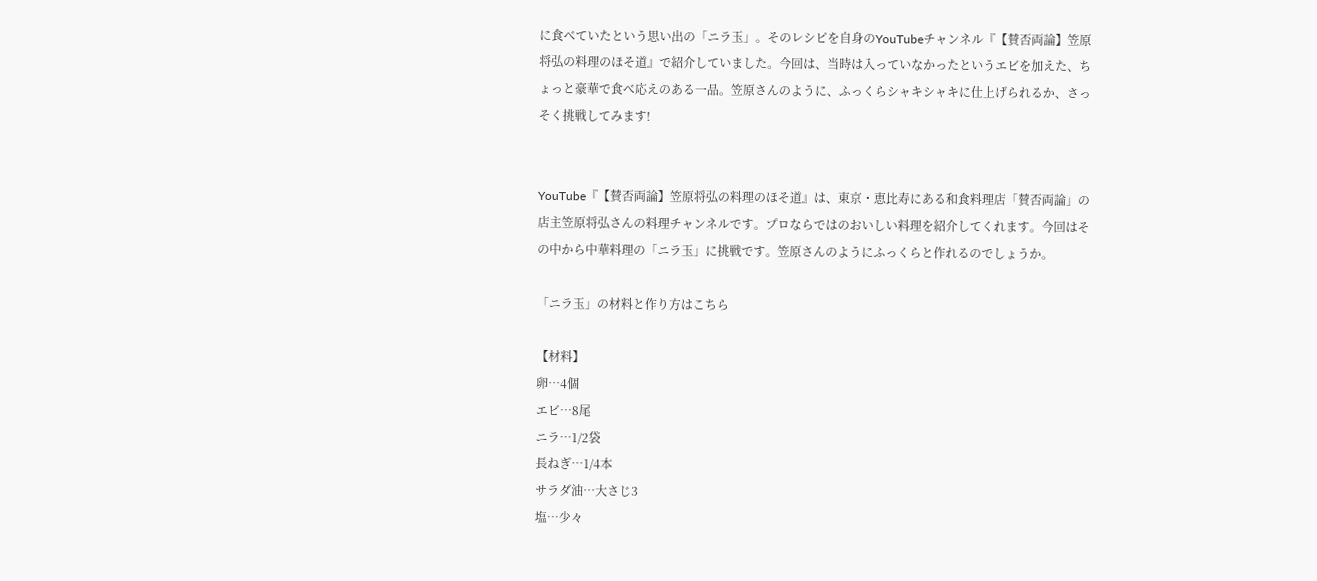に食べていたという思い出の「ニラ玉」。そのレシピを自身のYouTubeチャンネル『【賛否両論】笠原将弘の料理のほそ道』で紹介していました。今回は、当時は入っていなかったというエビを加えた、ちょっと豪華で食べ応えのある一品。笠原さんのように、ふっくらシャキシャキに仕上げられるか、さっそく挑戦してみます!


YouTube『【賛否両論】笠原将弘の料理のほそ道』は、東京・恵比寿にある和食料理店「賛否両論」の店主笠原将弘さんの料理チャンネルです。プロならではのおいしい料理を紹介してくれます。今回はその中から中華料理の「ニラ玉」に挑戦です。笠原さんのようにふっくらと作れるのでしょうか。

「ニラ玉」の材料と作り方はこちら

【材料】
卵…4個
エビ…8尾
ニラ…1/2袋
長ねぎ…1/4本
サラダ油…大さじ3
塩…少々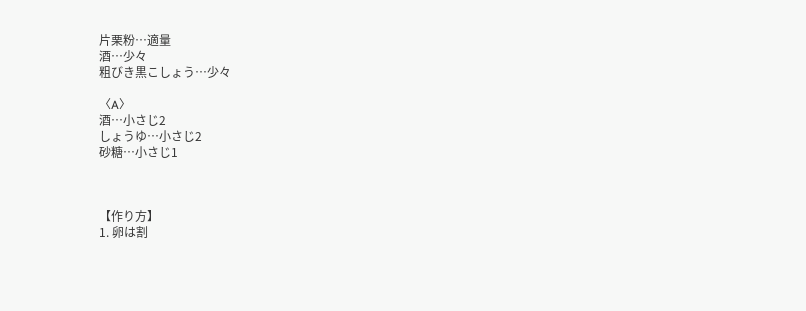片栗粉…適量
酒…少々
粗びき黒こしょう…少々

〈A〉
酒…小さじ2
しょうゆ…小さじ2
砂糖…小さじ1



【作り方】
1. 卵は割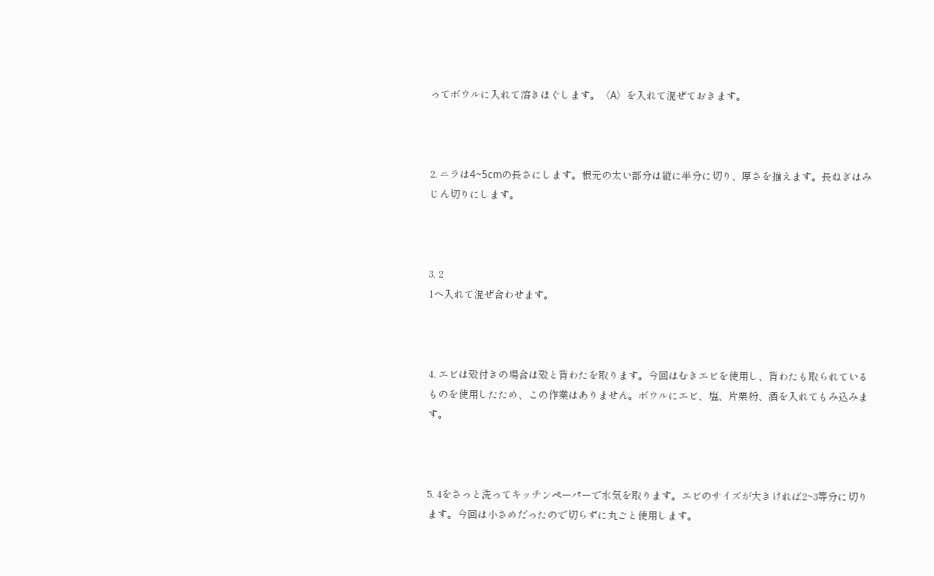ってボウルに入れて溶きほぐします。〈A〉を入れて混ぜておきます。



2. ニラは4~5cmの長さにします。根元の太い部分は縦に半分に切り、厚さを揃えます。長ねぎはみじん切りにします。



3. 2
1へ入れて混ぜ合わせます。



4. エビは殻付きの場合は殻と背わたを取ります。今回はむきエビを使用し、背わたも取られているものを使用したため、この作業はありません。ボウルにエビ、塩、片栗粉、酒を入れてもみ込みます。



5. 4をさっと洗ってキッチンペーパーで水気を取ります。エビのサイズが大きければ2~3等分に切ります。今回は小さめだったので切らずに丸ごと使用します。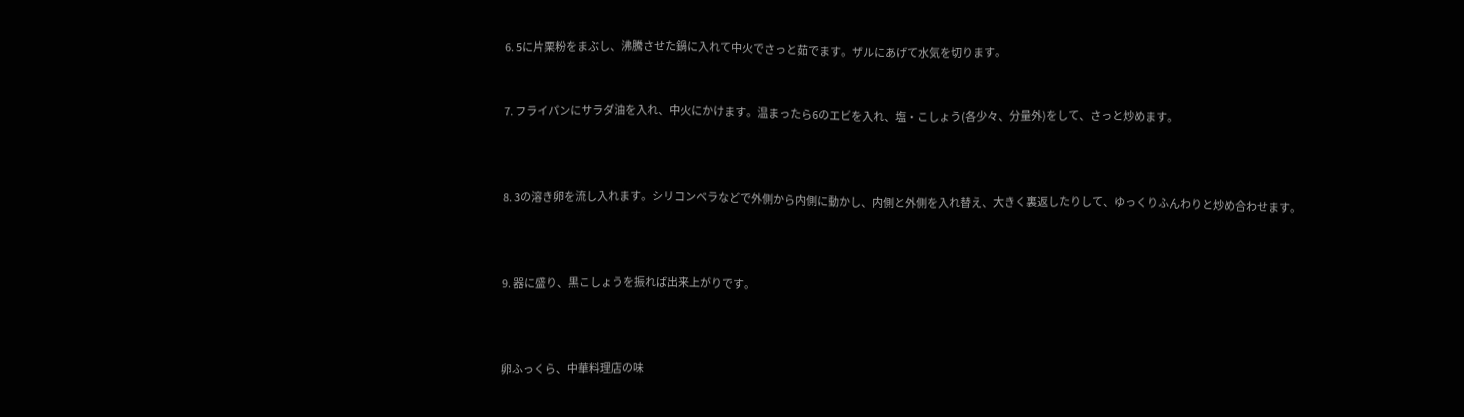6. 5に片栗粉をまぶし、沸騰させた鍋に入れて中火でさっと茹でます。ザルにあげて水気を切ります。


7. フライパンにサラダ油を入れ、中火にかけます。温まったら6のエビを入れ、塩・こしょう(各少々、分量外)をして、さっと炒めます。



8. 3の溶き卵を流し入れます。シリコンベラなどで外側から内側に動かし、内側と外側を入れ替え、大きく裏返したりして、ゆっくりふんわりと炒め合わせます。



9. 器に盛り、黒こしょうを振れば出来上がりです。



卵ふっくら、中華料理店の味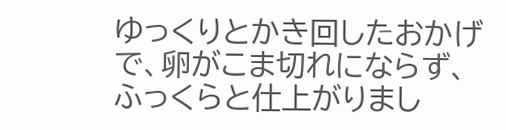ゆっくりとかき回したおかげで、卵がこま切れにならず、ふっくらと仕上がりまし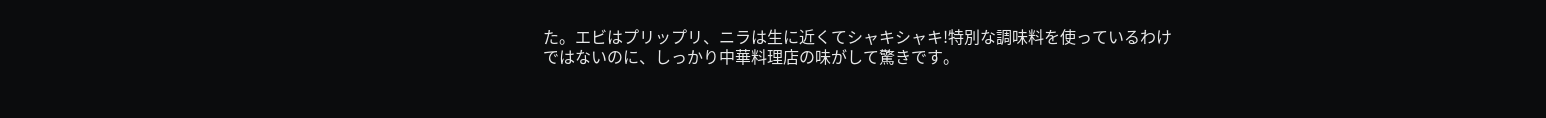た。エビはプリップリ、ニラは生に近くてシャキシャキ!特別な調味料を使っているわけではないのに、しっかり中華料理店の味がして驚きです。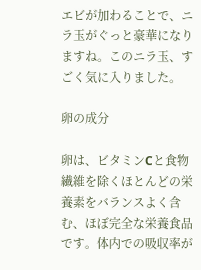エビが加わることで、ニラ玉がぐっと豪華になりますね。このニラ玉、すごく気に入りました。

卵の成分

卵は、ビタミンCと食物繊維を除くほとんどの栄養素をバランスよく含む、ほぼ完全な栄養食品です。体内での吸収率が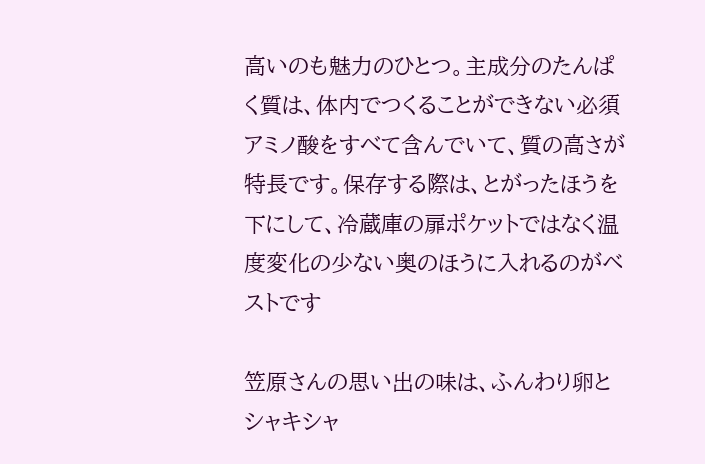高いのも魅力のひとつ。主成分のたんぱく質は、体内でつくることができない必須アミノ酸をすべて含んでいて、質の高さが特長です。保存する際は、とがったほうを下にして、冷蔵庫の扉ポケットではなく温度変化の少ない奥のほうに入れるのがベストです

笠原さんの思い出の味は、ふんわり卵とシャキシャ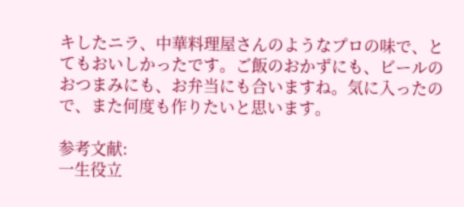キしたニラ、中華料理屋さんのようなプロの味で、とてもおいしかったです。ご飯のおかずにも、ビールのおつまみにも、お弁当にも合いますね。気に入ったので、また何度も作りたいと思います。

参考文献:
一生役立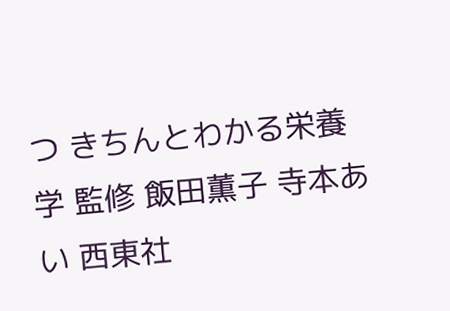つ きちんとわかる栄養学 監修 飯田薫子 寺本あい 西東社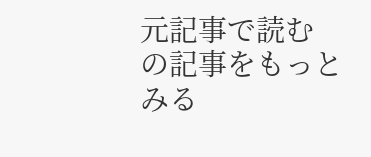元記事で読む
の記事をもっとみる